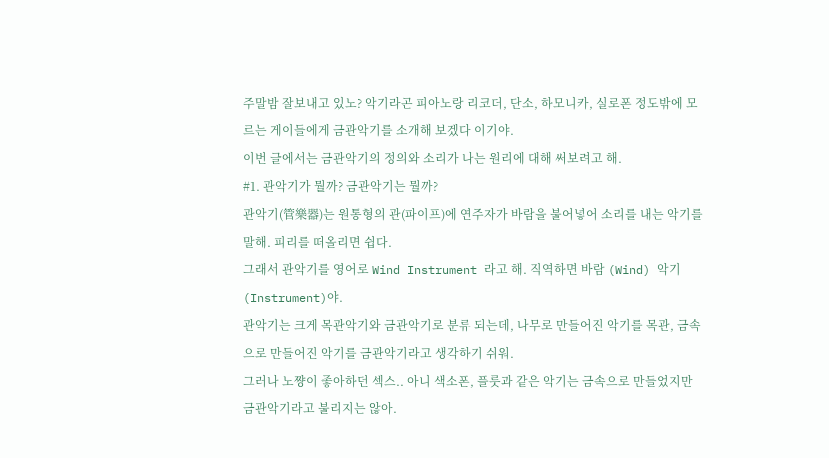주말밤 잘보내고 있노? 악기라곤 피아노랑 리코더, 단소, 하모니카, 실로폰 정도밖에 모르는 게이들에게 금관악기를 소개해 보겠다 이기야.
이번 글에서는 금관악기의 정의와 소리가 나는 원리에 대해 써보려고 해.
#1. 관악기가 뭘까? 금관악기는 뭘까?
관악기(管樂器)는 원통형의 관(파이프)에 연주자가 바람을 불어넣어 소리를 내는 악기를 말해. 피리를 떠올리면 쉽다.
그래서 관악기를 영어로 Wind Instrument 라고 해. 직역하면 바람 (Wind) 악기(Instrument)야.
관악기는 크게 목관악기와 금관악기로 분류 되는데, 나무로 만들어진 악기를 목관, 금속으로 만들어진 악기를 금관악기라고 생각하기 쉬워.
그러나 노쨩이 좋아하던 섹스.. 아니 색소폰, 플룻과 같은 악기는 금속으로 만들었지만 금관악기라고 불리지는 않아.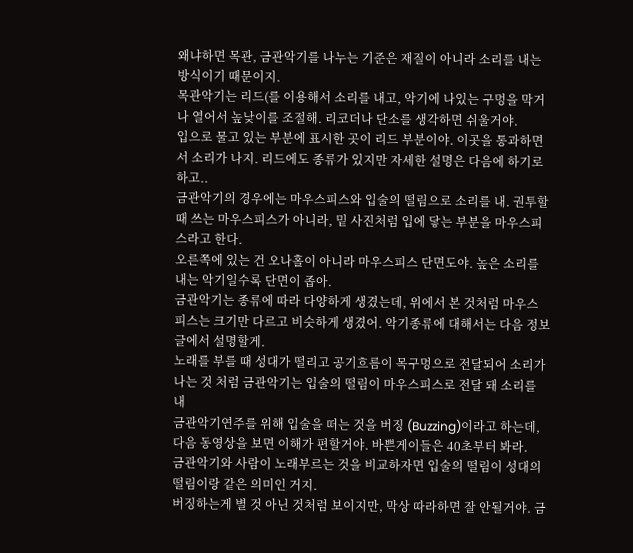왜냐하면 목관, 금관악기를 나누는 기준은 재질이 아니라 소리를 내는 방식이기 때문이지.
목관악기는 리드(를 이용해서 소리를 내고, 악기에 나있는 구멍을 막거나 열어서 높낮이를 조절해. 리코더나 단소를 생각하면 쉬울거야.
입으로 물고 있는 부분에 표시한 곳이 리드 부분이야. 이곳을 통과하면서 소리가 나지. 리드에도 종류가 있지만 자세한 설명은 다음에 하기로 하고..
금관악기의 경우에는 마우스피스와 입술의 떨림으로 소리를 내. 권투할 때 쓰는 마우스피스가 아니라, 밑 사진처럼 입에 닿는 부분을 마우스피스라고 한다.
오른쪽에 있는 건 오나홀이 아니라 마우스피스 단면도야. 높은 소리를 내는 악기일수록 단면이 좁아.
금관악기는 종류에 따라 다양하게 생겼는데, 위에서 본 것처럼 마우스 피스는 크기만 다르고 비슷하게 생겼어. 악기종류에 대해서는 다음 정보글에서 설명할게.
노래를 부를 때 성대가 떨리고 공기흐름이 목구멍으로 전달되어 소리가 나는 것 처럼 금관악기는 입술의 떨림이 마우스피스로 전달 돼 소리를 내
금관악기연주를 위해 입술을 떠는 것을 버징 (Buzzing)이라고 하는데, 다음 동영상을 보면 이해가 편할거야. 바쁜게이들은 40초부터 봐라.
금관악기와 사람이 노래부르는 것을 비교하자면 입술의 떨림이 성대의 떨림이랑 같은 의미인 거지.
버징하는게 별 것 아닌 것처럼 보이지만, 막상 따라하면 잘 안될거야. 금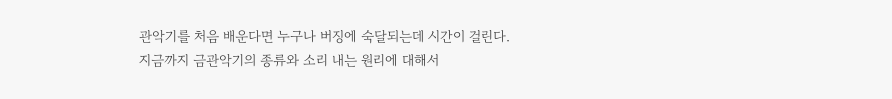관악기를 처음 배운다면 누구나 버징에 숙달되는데 시간이 걸린다.
지금까지 금관악기의 종류와 소리 내는 원리에 대해서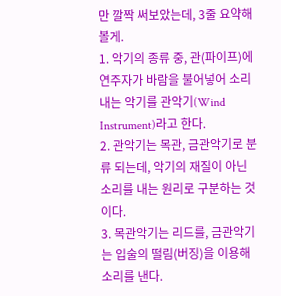만 깔짝 써보았는데, 3줄 요약해볼게.
1. 악기의 종류 중, 관(파이프)에 연주자가 바람을 불어넣어 소리내는 악기를 관악기(Wind Instrument)라고 한다.
2. 관악기는 목관, 금관악기로 분류 되는데, 악기의 재질이 아닌 소리를 내는 원리로 구분하는 것이다.
3. 목관악기는 리드를, 금관악기는 입술의 떨림(버징)을 이용해 소리를 낸다.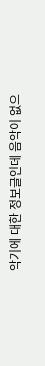악기에 대한 정보글인데 음악이 없으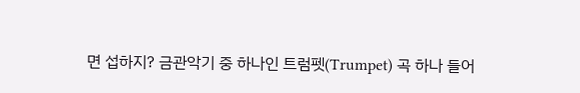면 섭하지? 금관악기 중 하나인 트럼펫(Trumpet) 곡 하나 들어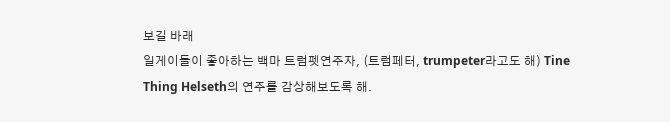보길 바래
일게이들이 좋아하는 백마 트럼펫연주자, (트럼페터, trumpeter라고도 해) Tine Thing Helseth의 연주를 감상해보도록 해.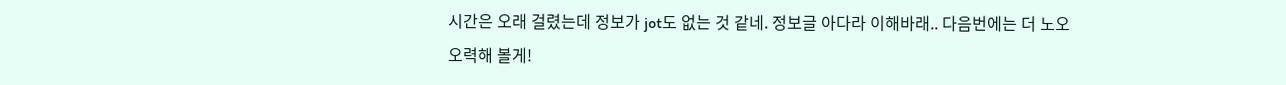시간은 오래 걸렸는데 정보가 jot도 없는 것 같네. 정보글 아다라 이해바래.. 다음번에는 더 노오오력해 볼게!